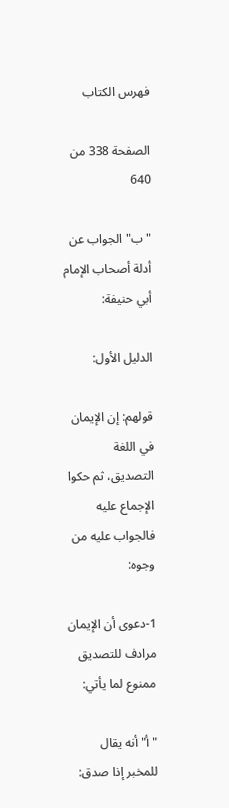فهرس الكتاب

الصفحة 338 من 640

"ب"الجواب عن أدلة أصحاب الإمام أبي حنيفة:

الدليل الأول:

قولهم: إن الإيمان في اللغة التصديق، ثم حكوا الإجماع عليه فالجواب عليه من وجوه:

1-دعوى أن الإيمان مرادف للتصديق ممنوع لما يأتي:

"أ"أنه يقال للمخبر إذا صدق: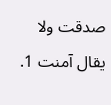صدقت ولا يقال آمنت 1.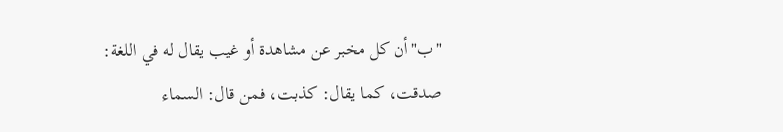"ب"أن كل مخبر عن مشاهدة أو غيب يقال له في اللغة: صدقت، كما يقال: كذبت، فمن قال: السماء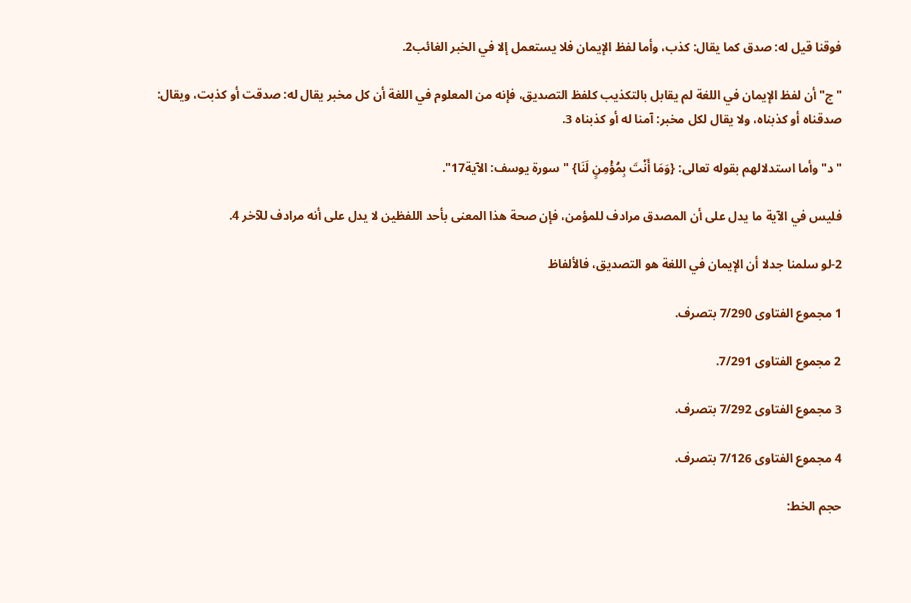فوقنا قيل له: صدق كما يقال: كذب، وأما لفظ الإيمان فلا يستعمل إلا في الخبر الغائب2.

"ج"أن لفظ الإيمان في اللغة لم يقابل بالتكذيب كلفظ التصديق، فإنه من المعلوم في اللغة أن كل مخبر يقال له: صدقت أو كذبت، ويقال: صدقناه أو كذبناه، ولا يقال لكل مخبر: آمنا له أو كذبناه 3.

"د"وأما استدلالهم بقوله تعالى: {وَمَا أَنْتَ بِمُؤْمِنٍ لَنَا} "سورة يوسف: الآية17".

فليس في الآية ما يدل على أن المصدق مرادف للمؤمن، فإن صحة هذا المعنى بأحد اللفظين لا يدل على أنه مرادف للآخر 4.

2-لو سلمنا جدلا أن الإيمان في اللغة هو التصديق، فالألفاظ

1 مجموع الفتاوى 7/290 بتصرف.

2 مجموع الفتاوى 7/291.

3 مجموع الفتاوى 7/292 بتصرف.

4 مجموع الفتاوى 7/126 بتصرف.

حجم الخط: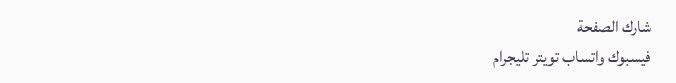شارك الصفحة
فيسبوك واتساب تويتر تليجرام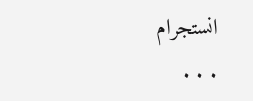انستجرام
. . .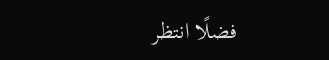فضلًا انتظر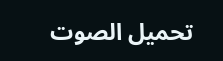تحميل الصوت